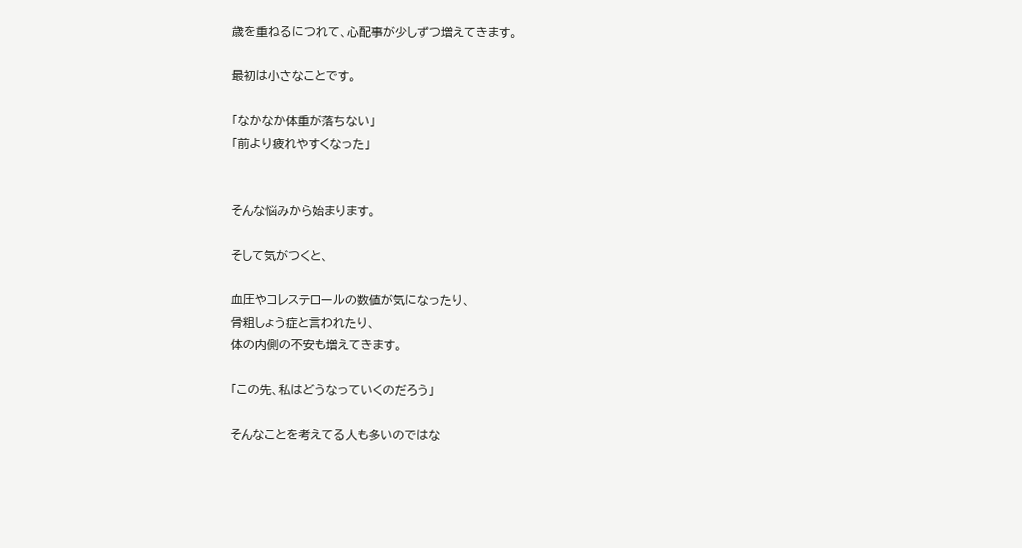歳を重ねるにつれて、心配事が少しずつ増えてきます。

最初は小さなことです。

「なかなか体重が落ちない」
「前より疲れやすくなった」


そんな悩みから始まります。

そして気がつくと、

血圧やコレステロールの数値が気になったり、
骨粗しょう症と言われたり、
体の内側の不安も増えてきます。

「この先、私はどうなっていくのだろう」

そんなことを考えてる人も多いのではな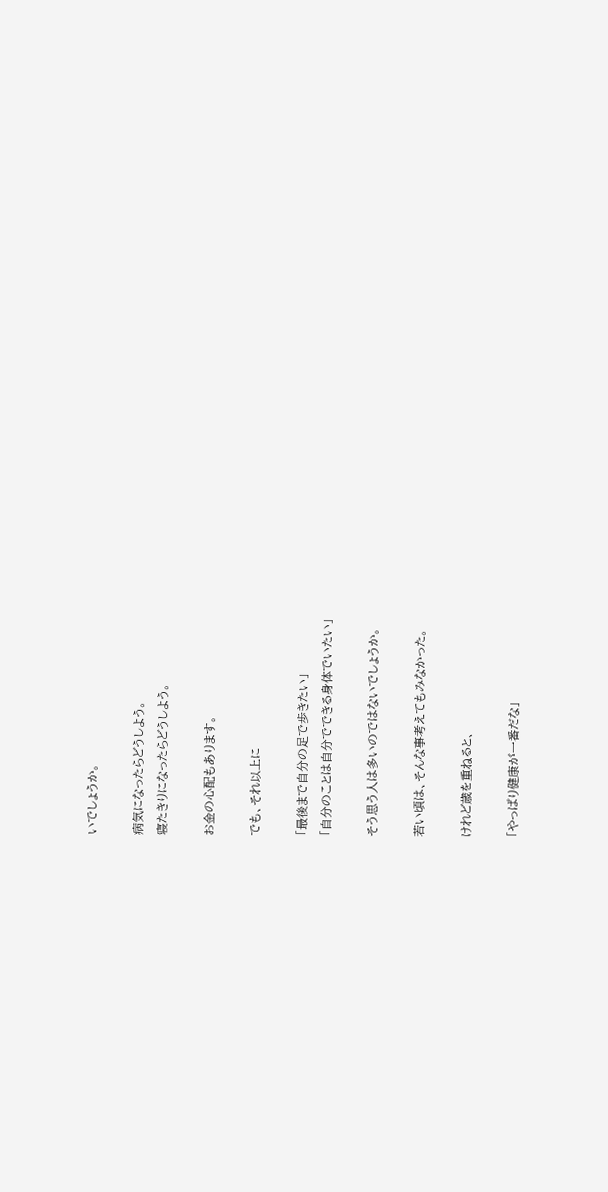いでしょうか。

病気になったらどうしよう。
寝たきりになったらどうしよう。

お金の心配もあります。

でも、それ以上に

「最後まで自分の足で歩きたい」
「自分のことは自分でできる身体でいたい」

そう思う人は多いのではないでしょうか。

若い頃は、そんな事考えてもみなかった。

けれど歳を重ねると、

「やっぱり健康が一番だな」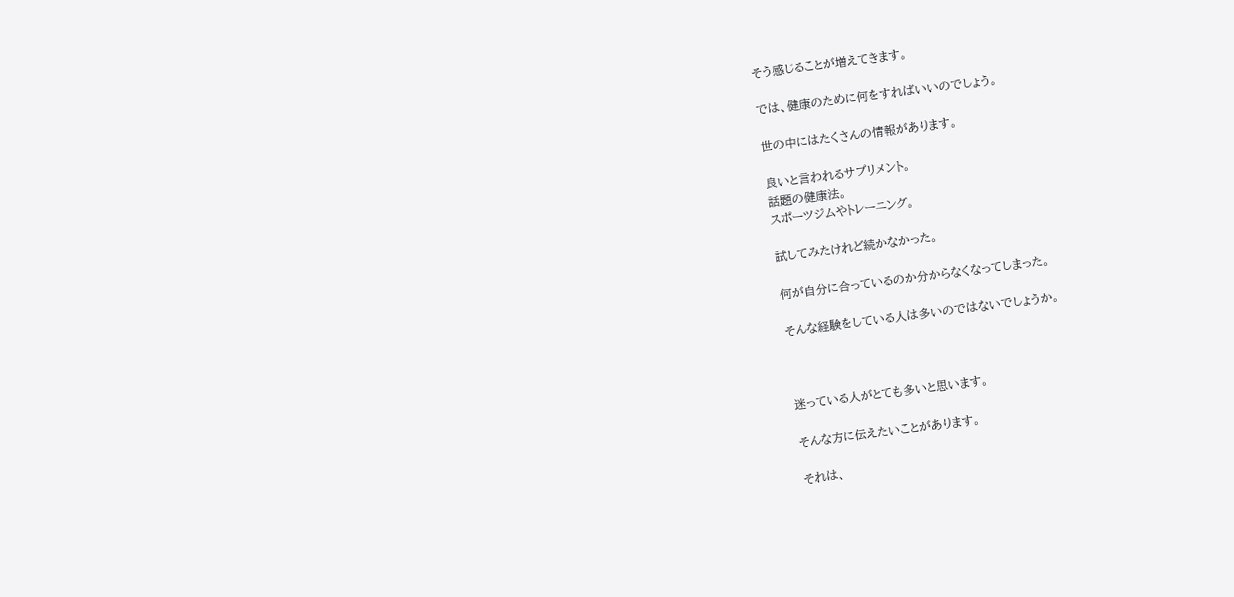そう感じることが増えてきます。

では、健康のために何をすればいいのでしょう。

世の中にはたくさんの情報があります。

良いと言われるサプリメント。
話題の健康法。
スポーツジムやトレーニング。

試してみたけれど続かなかった。

何が自分に合っているのか分からなくなってしまった。

そんな経験をしている人は多いのではないでしょうか。



迷っている人がとても多いと思います。

そんな方に伝えたいことがあります。

それは、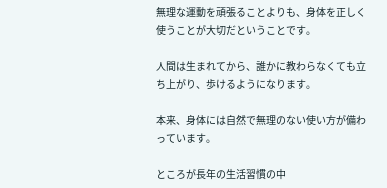無理な運動を頑張ることよりも、身体を正しく使うことが大切だということです。

人間は生まれてから、誰かに教わらなくても立ち上がり、歩けるようになります。

本来、身体には自然で無理のない使い方が備わっています。

ところが長年の生活習慣の中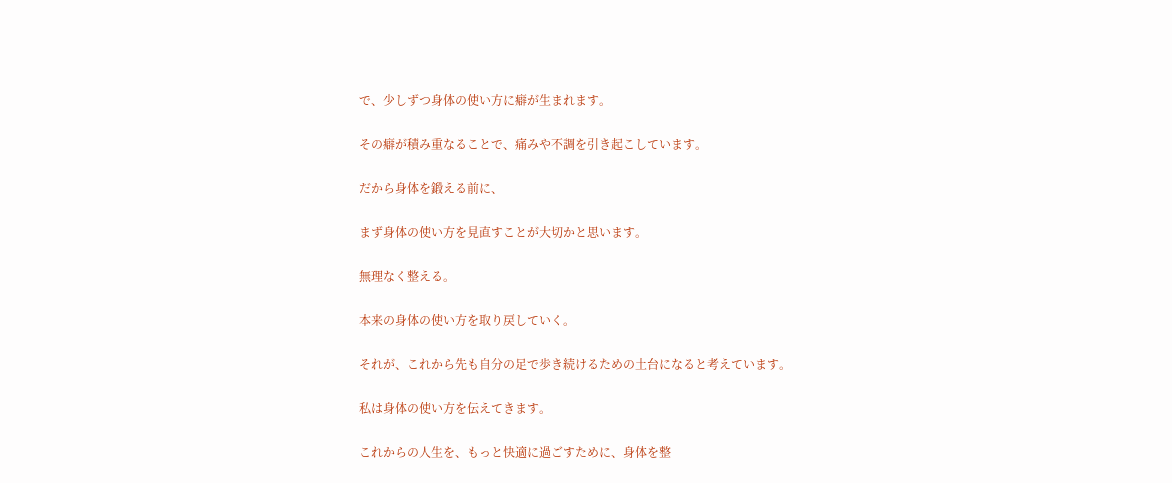で、少しずつ身体の使い方に癖が生まれます。

その癖が積み重なることで、痛みや不調を引き起こしています。

だから身体を鍛える前に、

まず身体の使い方を見直すことが大切かと思います。

無理なく整える。

本来の身体の使い方を取り戻していく。

それが、これから先も自分の足で歩き続けるための土台になると考えています。

私は身体の使い方を伝えてきます。

これからの人生を、もっと快適に過ごすために、身体を整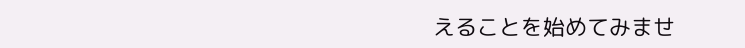えることを始めてみませ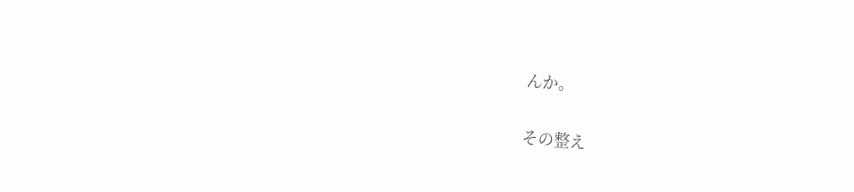んか。

その整え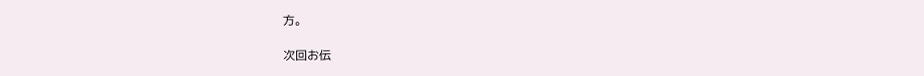方。

次回お伝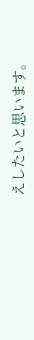えしたいと思います。